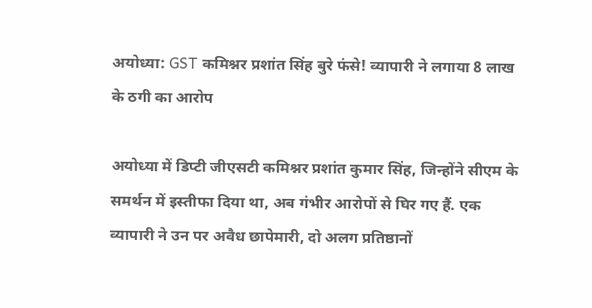अयोध्या: GST कमिश्नर प्रशांत सिंह बुरे फंसे! व्यापारी ने लगाया 8 लाख के ठगी का आरोप

अयोध्या में डिप्टी जीएसटी कमिश्नर प्रशांत कुमार सिंह, जिन्होंने सीएम के समर्थन में इस्तीफा दिया था, अब गंभीर आरोपों से घिर गए हैं. एक व्यापारी ने उन पर अवैध छापेमारी, दो अलग प्रतिष्ठानों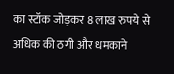का स्टॉक जोड़कर 8 लाख रुपये से अधिक की ठगी और धमकाने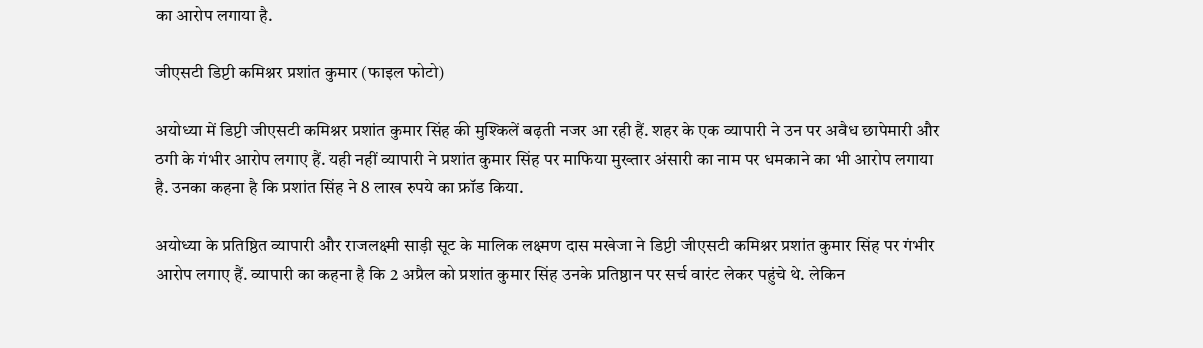का आरोप लगाया है.

जीएसटी डिप्टी कमिश्नर प्रशांत कुमार (फाइल फोटो)

अयोध्या में डिप्टी जीएसटी कमिश्नर प्रशांत कुमार सिंह की मुश्किलें बढ़ती नजर आ रही हैं. शहर के एक व्यापारी ने उन पर अवैध छापेमारी और ठगी के गंभीर आरोप लगाए हैं. यही नहीं व्यापारी ने प्रशांत कुमार सिंह पर माफिया मुख्तार अंसारी का नाम पर धमकाने का भी आरोप लगाया है. उनका कहना है कि प्रशांत सिंह ने 8 लाख रुपये का फ्रॉड किया.

अयोध्या के प्रतिष्ठित व्यापारी और राजलक्ष्मी साड़ी सूट के मालिक लक्ष्मण दास मखेजा ने डिप्टी जीएसटी कमिश्नर प्रशांत कुमार सिंह पर गंभीर आरोप लगाए हैं. व्यापारी का कहना है कि 2 अप्रैल को प्रशांत कुमार सिंह उनके प्रतिष्ठान पर सर्च वारंट लेकर पहुंचे थे. लेकिन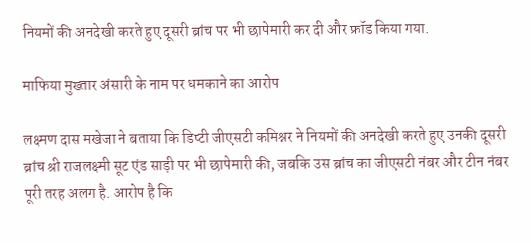नियमों की अनदेखी करते हुए दूसरी ब्रांच पर भी छापेमारी कर दी और फ्रॉड किया गया.

माफिया मुख्तार अंसारी के नाम पर धमकाने का आरोप

लक्ष्मण दास मखेजा ने बताया कि डिप्टी जीएसटी कमिश्नर ने नियमों की अनदेखी करते हुए उनकी दूसरी ब्रांच श्री राजलक्ष्मी सूट एंड साड़ी पर भी छापेमारी की, जबकि उस ब्रांच का जीएसटी नंबर और टीन नंबर पूरी तरह अलग है. आरोप है कि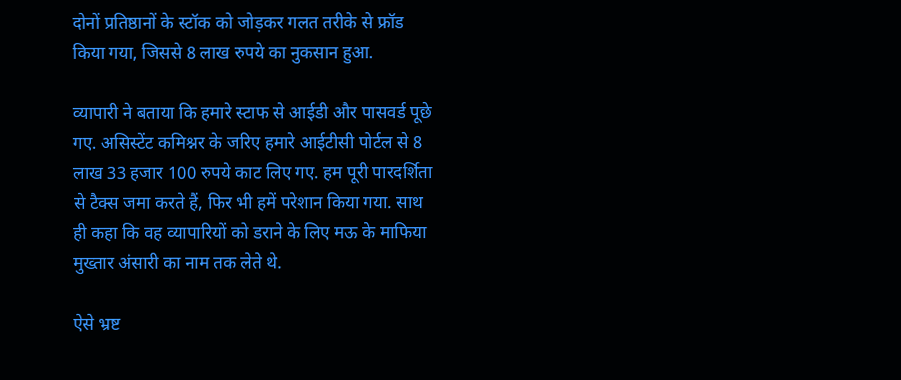दोनों प्रतिष्ठानों के स्टॉक को जोड़कर गलत तरीके से फ्रॉड किया गया, जिससे 8 लाख रुपये का नुकसान हुआ.

व्यापारी ने बताया कि हमारे स्टाफ से आईडी और पासवर्ड पूछे गए. असिस्टेंट कमिश्नर के जरिए हमारे आईटीसी पोर्टल से 8 लाख 33 हजार 100 रुपये काट लिए गए. हम पूरी पारदर्शिता से टैक्स जमा करते हैं, फिर भी हमें परेशान किया गया. साथ ही कहा कि वह व्यापारियों को डराने के लिए मऊ के माफिया मुख्तार अंसारी का नाम तक लेते थे.

ऐसे भ्रष्ट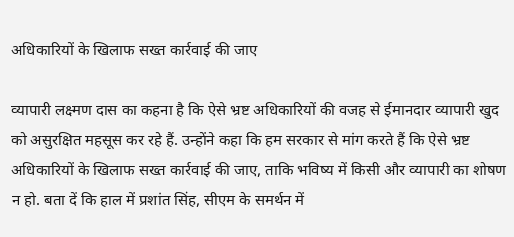अधिकारियों के खिलाफ सख्त कार्रवाई की जाए

व्यापारी लक्ष्मण दास का कहना है कि ऐसे भ्रष्ट अधिकारियों की वजह से ईमानदार व्यापारी खुद को असुरक्षित महसूस कर रहे हैं. उन्होंने कहा कि हम सरकार से मांग करते हैं कि ऐसे भ्रष्ट अधिकारियों के खिलाफ सख्त कार्रवाई की जाए, ताकि भविष्य में किसी और व्यापारी का शोषण न हो. बता दें कि हाल में प्रशांत सिंह, सीएम के समर्थन में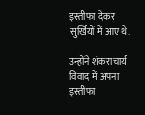इस्तीफा देकर सुर्खियों में आए थे.

उन्होंने शंकराचार्य विवाद में अपना इस्तीफा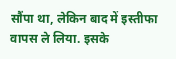सौंपा था, लेकिन बाद में इस्तीफा वापस ले लिया. इसके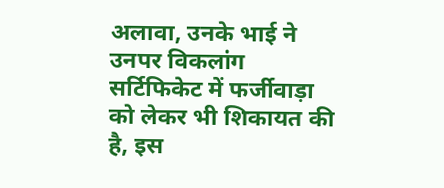अलावा, उनके भाई ने उनपर विकलांग सर्टिफिकेट में फर्जीवाड़ा को लेकर भी शिकायत की है, इस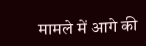मामले में आगे की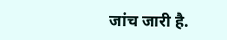जांच जारी है.